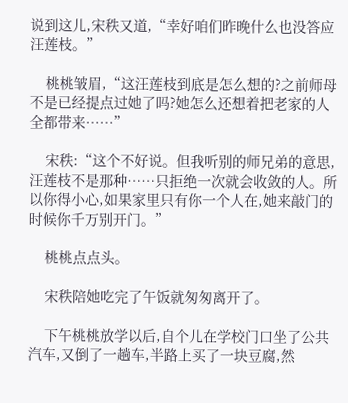说到这儿,宋秩又道,“幸好咱们昨晚什么也没答应汪莲枝。”

    桃桃皱眉,“这汪莲枝到底是怎么想的?之前师母不是已经提点过她了吗?她怎么还想着把老家的人全都带来……”

    宋秩:“这个不好说。但我听别的师兄弟的意思,汪莲枝不是那种……只拒绝一次就会收敛的人。所以你得小心,如果家里只有你一个人在,她来敲门的时候你千万别开门。”

    桃桃点点头。

    宋秩陪她吃完了午饭就匆匆离开了。

    下午桃桃放学以后,自个儿在学校门口坐了公共汽车,又倒了一趟车,半路上买了一块豆腐,然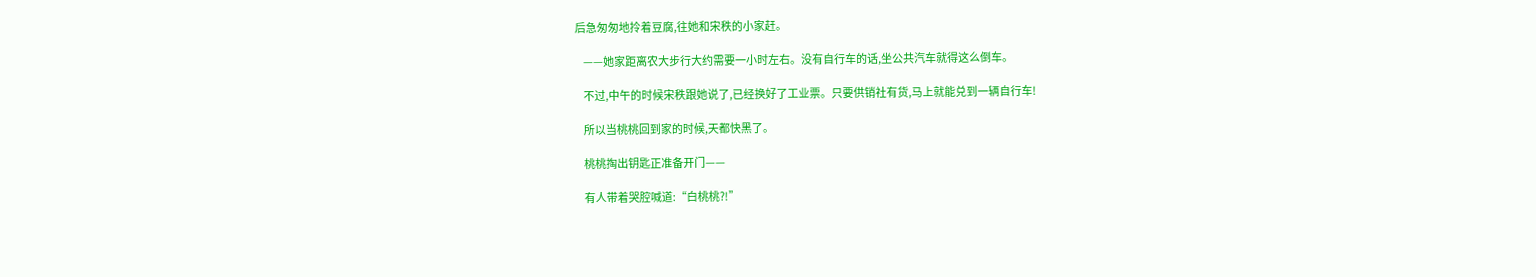后急匆匆地拎着豆腐,往她和宋秩的小家赶。

    ——她家距离农大步行大约需要一小时左右。没有自行车的话,坐公共汽车就得这么倒车。

    不过,中午的时候宋秩跟她说了,已经换好了工业票。只要供销社有货,马上就能兑到一辆自行车!

    所以当桃桃回到家的时候,天都快黑了。

    桃桃掏出钥匙正准备开门——

    有人带着哭腔喊道:“白桃桃?!”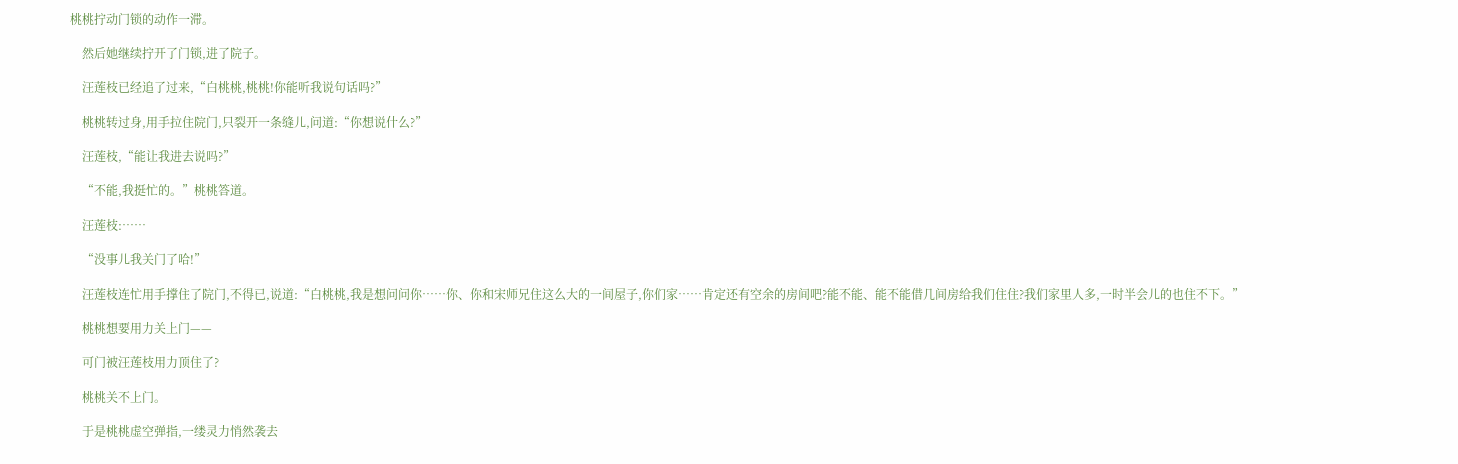桃桃拧动门锁的动作一滞。

    然后她继续拧开了门锁,进了院子。

    汪莲枝已经追了过来,“白桃桃,桃桃!你能听我说句话吗?”

    桃桃转过身,用手拉住院门,只裂开一条缝儿,问道:“你想说什么?”

    汪莲枝,“能让我进去说吗?”

    “不能,我挺忙的。”桃桃答道。

    汪莲枝:……

    “没事儿我关门了哈!”

    汪莲枝连忙用手撑住了院门,不得已,说道:“白桃桃,我是想问问你……你、你和宋师兄住这么大的一间屋子,你们家……肯定还有空余的房间吧?能不能、能不能借几间房给我们住住?我们家里人多,一时半会儿的也住不下。”

    桃桃想要用力关上门——

    可门被汪莲枝用力顶住了?

    桃桃关不上门。

    于是桃桃虚空弹指,一缕灵力悄然袭去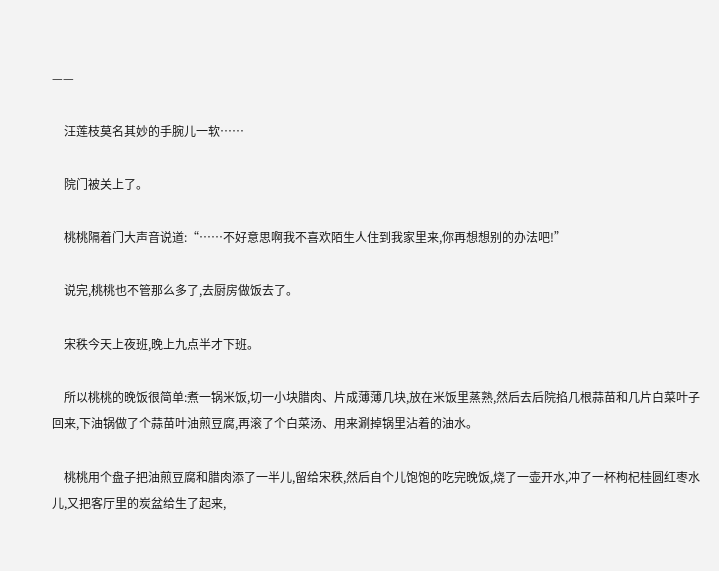——

    汪莲枝莫名其妙的手腕儿一软……

    院门被关上了。

    桃桃隔着门大声音说道:“……不好意思啊我不喜欢陌生人住到我家里来,你再想想别的办法吧!”

    说完,桃桃也不管那么多了,去厨房做饭去了。

    宋秩今天上夜班,晚上九点半才下班。

    所以桃桃的晚饭很简单:煮一锅米饭,切一小块腊肉、片成薄薄几块,放在米饭里蒸熟,然后去后院掐几根蒜苗和几片白菜叶子回来,下油锅做了个蒜苗叶油煎豆腐,再滚了个白菜汤、用来涮掉锅里沾着的油水。

    桃桃用个盘子把油煎豆腐和腊肉添了一半儿,留给宋秩,然后自个儿饱饱的吃完晚饭,烧了一壶开水,冲了一杯枸杞桂圆红枣水儿,又把客厅里的炭盆给生了起来,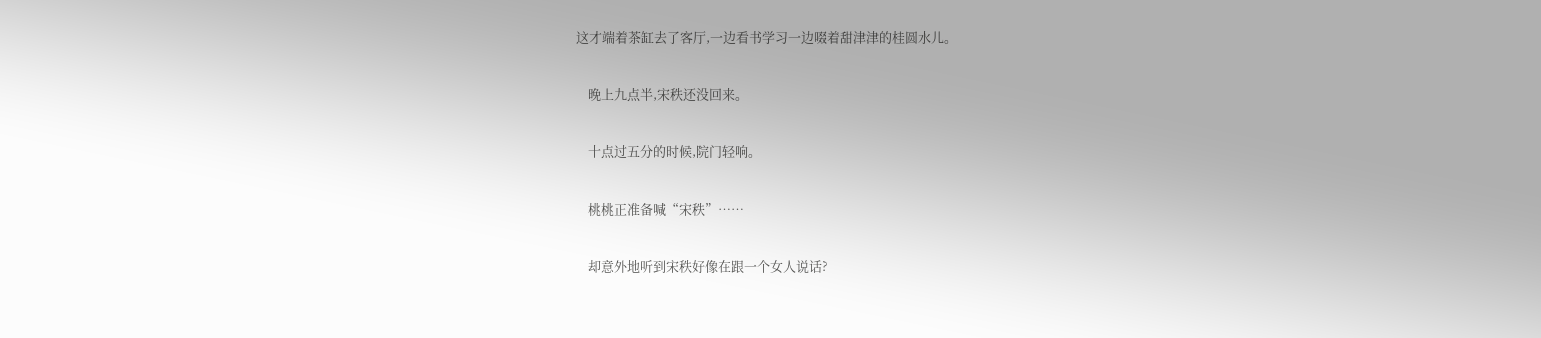这才端着茶缸去了客厅,一边看书学习一边啜着甜津津的桂圆水儿。

    晚上九点半,宋秩还没回来。

    十点过五分的时候,院门轻响。

    桃桃正准备喊“宋秩”……

    却意外地听到宋秩好像在跟一个女人说话?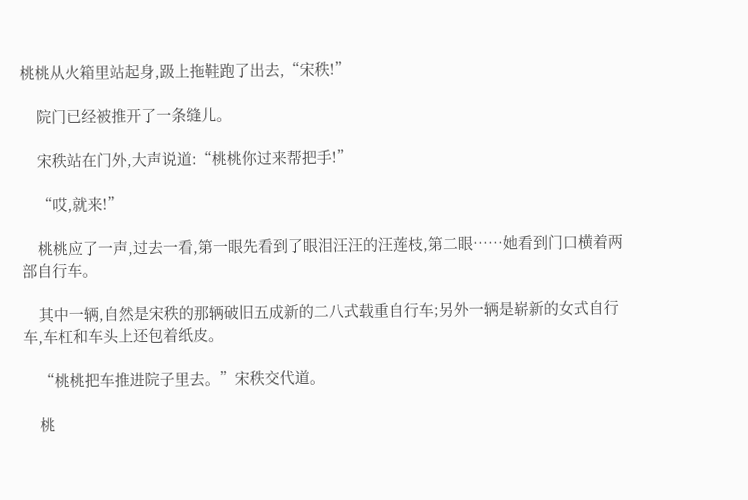桃桃从火箱里站起身,趿上拖鞋跑了出去,“宋秩!”

    院门已经被推开了一条缝儿。

    宋秩站在门外,大声说道:“桃桃你过来帮把手!”

    “哎,就来!”

    桃桃应了一声,过去一看,第一眼先看到了眼泪汪汪的汪莲枝,第二眼……她看到门口横着两部自行车。

    其中一辆,自然是宋秩的那辆破旧五成新的二八式载重自行车;另外一辆是崭新的女式自行车,车杠和车头上还包着纸皮。

    “桃桃把车推进院子里去。”宋秩交代道。

    桃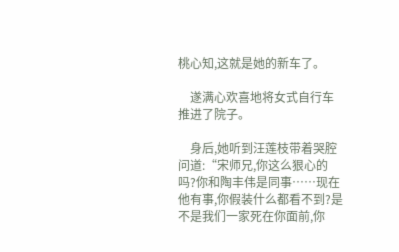桃心知,这就是她的新车了。

    遂满心欢喜地将女式自行车推进了院子。

    身后,她听到汪莲枝带着哭腔问道:“宋师兄,你这么狠心的吗?你和陶丰伟是同事……现在他有事,你假装什么都看不到?是不是我们一家死在你面前,你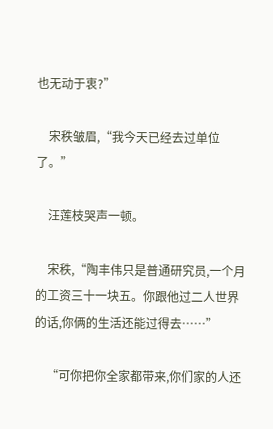也无动于衷?”

    宋秩皱眉,“我今天已经去过单位了。”

    汪莲枝哭声一顿。

    宋秩,“陶丰伟只是普通研究员,一个月的工资三十一块五。你跟他过二人世界的话,你俩的生活还能过得去……”

    “可你把你全家都带来,你们家的人还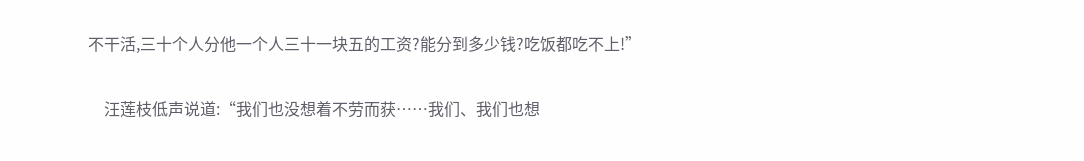不干活,三十个人分他一个人三十一块五的工资?能分到多少钱?吃饭都吃不上!”

    汪莲枝低声说道:“我们也没想着不劳而获……我们、我们也想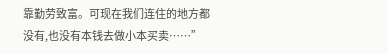靠勤劳致富。可现在我们连住的地方都没有,也没有本钱去做小本买卖……”